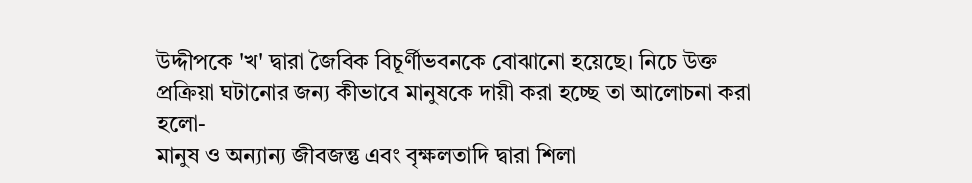উদ্দীপকে 'খ' দ্বারা জৈবিক বিচূর্ণীভবনকে বোঝানো হয়েছে। নিচে উক্ত প্রক্রিয়া ঘটানোর জন্য কীভাবে মানুষকে দায়ী করা হচ্ছে তা আলোচনা করা হলো-
মানুষ ও অন্যান্য জীবজন্তু এবং বৃক্ষলতাদি দ্বারা শিলা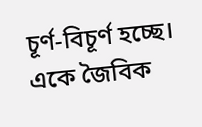চূর্ণ-বিচূর্ণ হচ্ছে। একে জৈবিক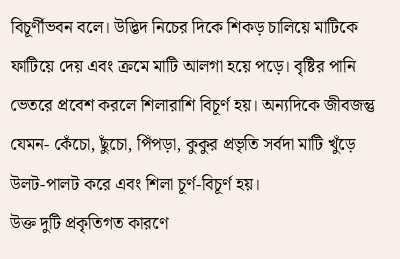বিচূর্ণীভবন বলে। উদ্ভিদ নিচের দিকে শিকড় চালিয়ে মাটিকে ফাটিয়ে দেয় এবং ক্রমে মাটি আলগা হয়ে পড়ে। বৃষ্টির পানি ভেতরে প্রবেশ করলে শিলারাশি বিচূর্ণ হয়। অন্যদিকে জীবজন্তু যেমন- কেঁচো, ছুঁচো, পিঁপড়া, কুকুর প্রভৃতি সর্বদা মাটি খুঁড়ে উলট-পালট করে এবং শিলা চূর্ণ-বিচূর্ণ হয়।
উক্ত দুটি প্রকৃতিগত কারণে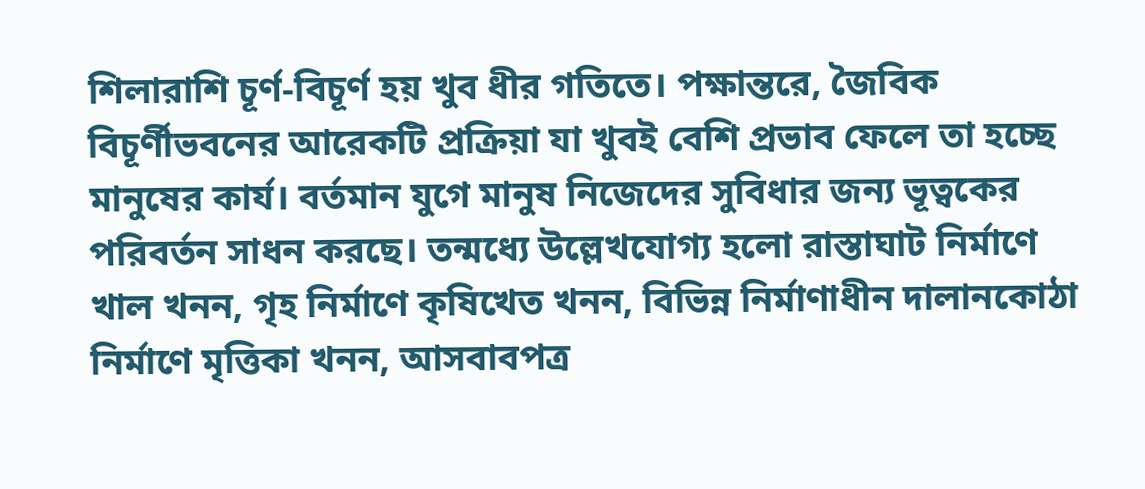শিলারাশি চূর্ণ-বিচূর্ণ হয় খুব ধীর গতিতে। পক্ষান্তরে, জৈবিক বিচূর্ণীভবনের আরেকটি প্রক্রিয়া যা খুবই বেশি প্রভাব ফেলে তা হচ্ছে মানুষের কার্য। বর্তমান যুগে মানুষ নিজেদের সুবিধার জন্য ভূত্বকের পরিবর্তন সাধন করছে। তন্মধ্যে উল্লেখযোগ্য হলো রাস্তাঘাট নির্মাণে খাল খনন, গৃহ নির্মাণে কৃষিখেত খনন, বিভিন্ন নির্মাণাধীন দালানকোঠা নির্মাণে মৃত্তিকা খনন, আসবাবপত্র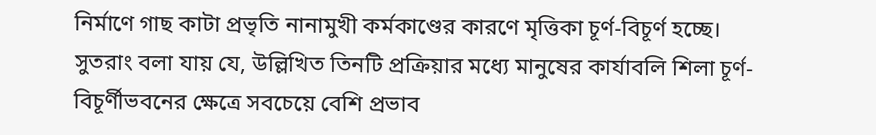নির্মাণে গাছ কাটা প্রভৃতি নানামুখী কর্মকাণ্ডের কারণে মৃত্তিকা চূর্ণ-বিচূর্ণ হচ্ছে।
সুতরাং বলা যায় যে, উল্লিখিত তিনটি প্রক্রিয়ার মধ্যে মানুষের কার্যাবলি শিলা চূর্ণ-বিচূর্ণীভবনের ক্ষেত্রে সবচেয়ে বেশি প্রভাব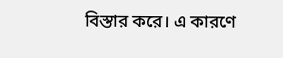বিস্তার করে। এ কারণে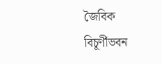জৈবিক বিচূর্ণীভবন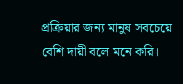প্রক্রিয়ার জন্য মানুষ সবচেয়ে বেশি দায়ী বলে মনে করি।